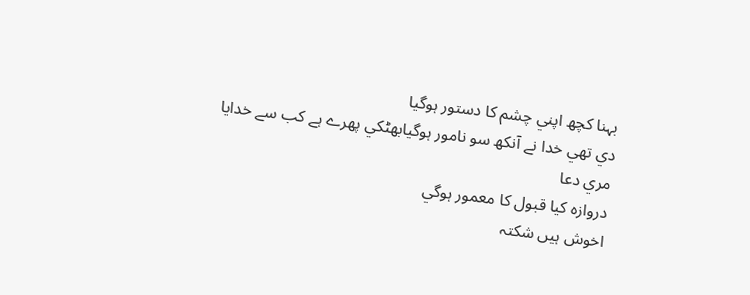بہنا کچھ اپني چشم کا دستور ہوگيا
دي تھي خدا نے آنکھ سو نامور ہوگيابھٹکي پھرے ہے کب سے خدايا مري دعا
دروازہ کيا قبول کا معمور ہوگي
اخوش ہيں شکتہ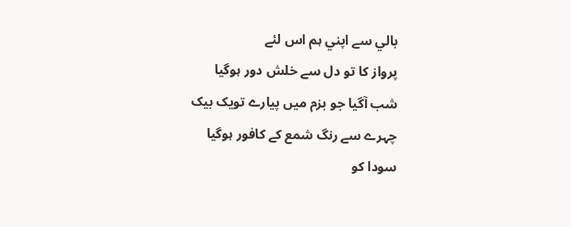بالي سے اپني ہم اس لئے
پرواز کا تو دل سے خلش دور ہوگيا
شب آگيا جو بزم ميں پيارے تويک بيک
چہرے سے رنگ شمع کے کافور ہوگيا
سودا کو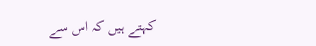کہتے ہيں کہ اس سے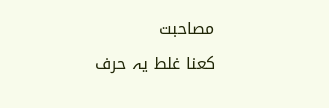مصاحبت
کعنا غلط يہ حرف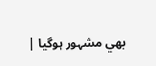بھي مشہور ہوگيا |